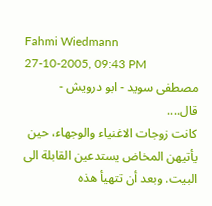Fahmi Wiedmann
27-10-2005, 09:43 PM
مصطفى سويد - ابو درويش -
قال....
كانت زوجات الاغنياء والوجهاء، حين يأتيهن المخاض يستدعين القابلة الى البيت. وبعد أن تتهيأ هذه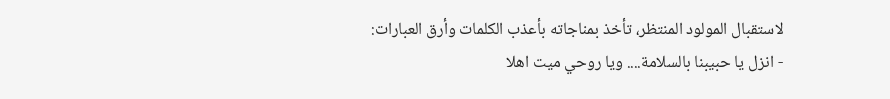لاستقبال المولود المنتظر، تأخذ بمناجاته بأعذب الكلمات وأرق العبارات:
- انزل يا حبيبنا بالسلامة.... ويا روحي ميت اهلا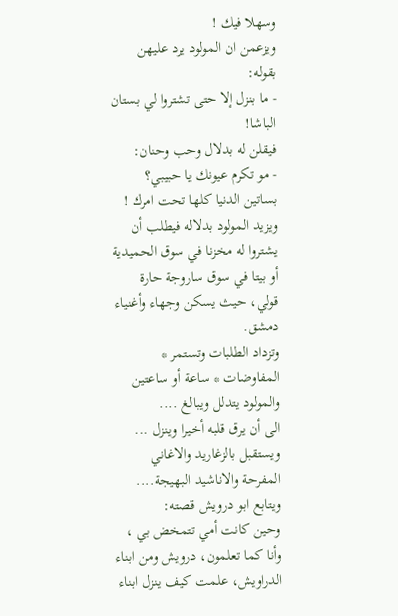وسهلا فيك !
ويزعمن ان المولود يرد عليهن بقوله:
- ما بنزل إلا حتى تشتروا لي بستان الباشا!
فيقلن له بدلال وحب وحنان:
- مو تكرم عيونك يا حبيبي؟ بساتين الدنيا كلها تحت امرك !
ويزيد المولود بدلاله فيطلب أن يشتروا له مخزنا في سوق الحميدية أو بيتا في سوق ساروجة حارة قولي، حيث يسكن وجهاء وأغنياء دمشق.
وتزداد الطلبات وتستمر * المفاوضات * ساعة أو ساعتين والمولود يتدلل ويبالغ ....
الى أن يرق قلبه أخيرا وينزل ... ويستقبل بالزغاريد والاغاني المفرحة والاناشيد البهيجة....
ويتابع ابو درويش قصته:
وحين كانت أمي تتمخض بي ، وأنا كما تعلمون، درويش ومن ابناء الدراويش، علمت كيف ينزل ابناء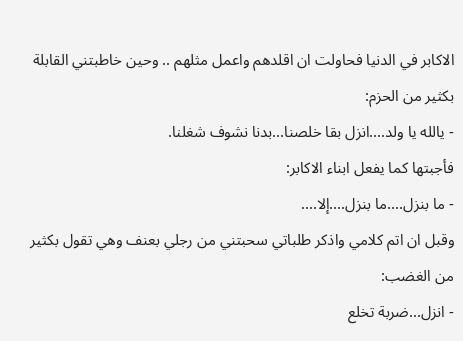الاكابر في الدنيا فحاولت ان اقلدهم واعمل مثلهم .. وحين خاطبتني القابلة بكثير من الحزم:
- يالله يا ولد....انزل بقا خلصنا...بدنا نشوف شغلنا.
فأجبتها كما يفعل ابناء الاكابر:
- ما بنزل....ما بنزل....إلا....
وقبل ان اتم كلامي واذكر طلباتي سحبتني من رجلي بعنف وهي تقول بكثير من الغضب:
- انزل...ضربة تخلع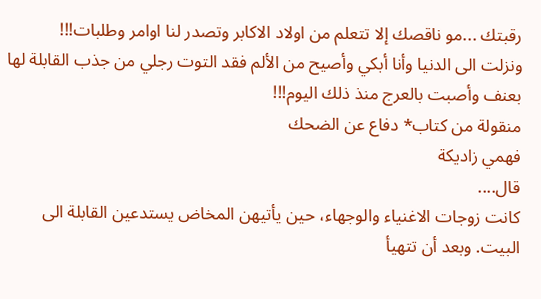رقبتك ...مو ناقصك إلا تتعلم من اولاد الاكابر وتصدر لنا اوامر وطلبات!!!
ونزلت الى الدنيا وأنا أبكي وأصيح من الألم فقد التوت رجلي من جذب القابلة لها بعنف وأصبت بالعرج منذ ذلك اليوم!!!
منقولة من كتاب* دفاع عن الضحك
فهمي زاديكة
قال....
كانت زوجات الاغنياء والوجهاء، حين يأتيهن المخاض يستدعين القابلة الى البيت. وبعد أن تتهيأ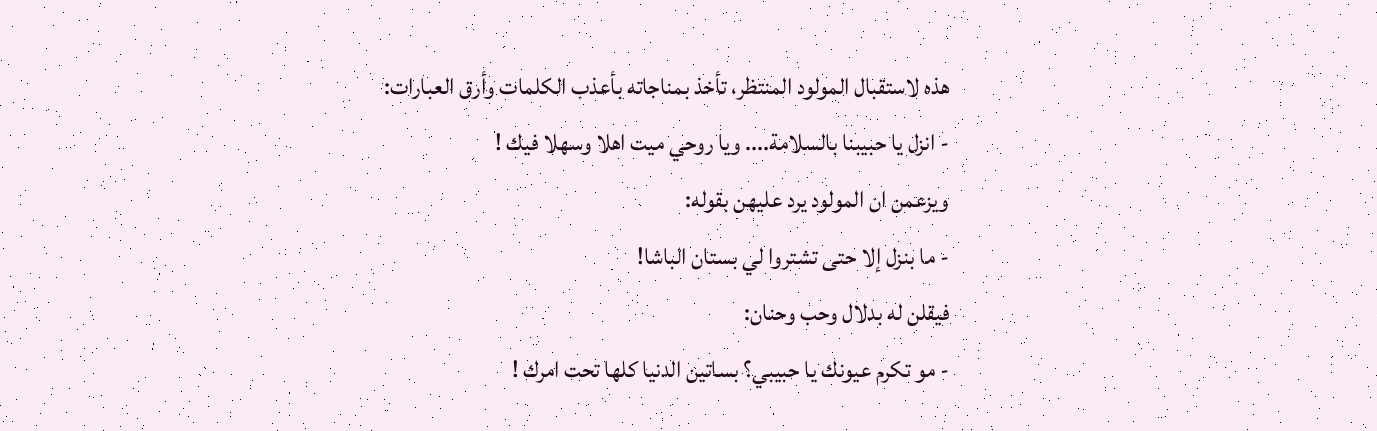هذه لاستقبال المولود المنتظر، تأخذ بمناجاته بأعذب الكلمات وأرق العبارات:
- انزل يا حبيبنا بالسلامة.... ويا روحي ميت اهلا وسهلا فيك !
ويزعمن ان المولود يرد عليهن بقوله:
- ما بنزل إلا حتى تشتروا لي بستان الباشا!
فيقلن له بدلال وحب وحنان:
- مو تكرم عيونك يا حبيبي؟ بساتين الدنيا كلها تحت امرك !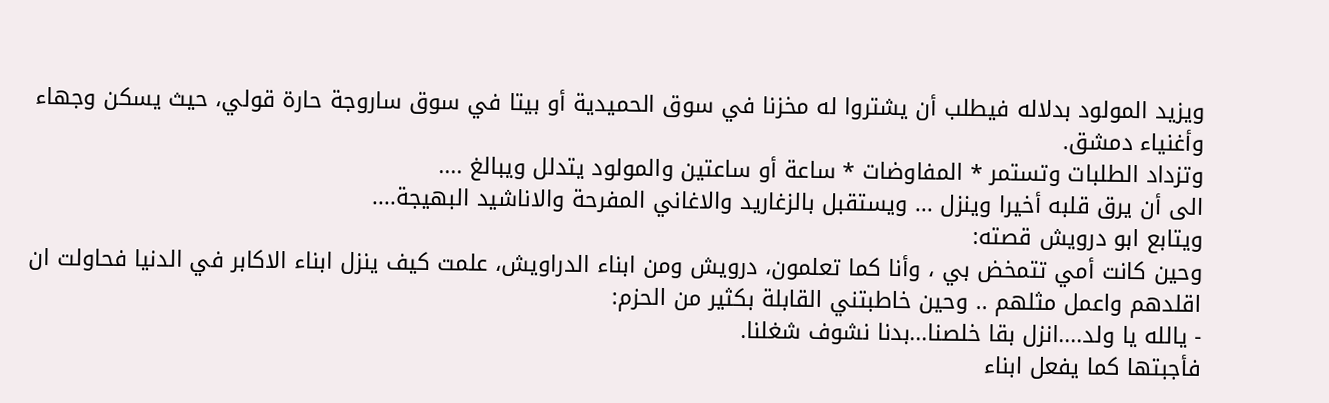ويزيد المولود بدلاله فيطلب أن يشتروا له مخزنا في سوق الحميدية أو بيتا في سوق ساروجة حارة قولي، حيث يسكن وجهاء وأغنياء دمشق.
وتزداد الطلبات وتستمر * المفاوضات * ساعة أو ساعتين والمولود يتدلل ويبالغ ....
الى أن يرق قلبه أخيرا وينزل ... ويستقبل بالزغاريد والاغاني المفرحة والاناشيد البهيجة....
ويتابع ابو درويش قصته:
وحين كانت أمي تتمخض بي ، وأنا كما تعلمون، درويش ومن ابناء الدراويش، علمت كيف ينزل ابناء الاكابر في الدنيا فحاولت ان اقلدهم واعمل مثلهم .. وحين خاطبتني القابلة بكثير من الحزم:
- يالله يا ولد....انزل بقا خلصنا...بدنا نشوف شغلنا.
فأجبتها كما يفعل ابناء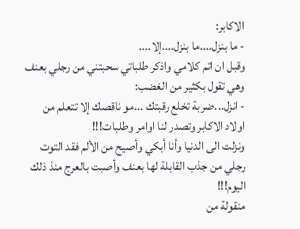الاكابر:
- ما بنزل....ما بنزل....إلا....
وقبل ان اتم كلامي واذكر طلباتي سحبتني من رجلي بعنف وهي تقول بكثير من الغضب:
- انزل...ضربة تخلع رقبتك ...مو ناقصك إلا تتعلم من اولاد الاكابر وتصدر لنا اوامر وطلبات!!!
ونزلت الى الدنيا وأنا أبكي وأصيح من الألم فقد التوت رجلي من جذب القابلة لها بعنف وأصبت بالعرج منذ ذلك اليوم!!!
منقولة من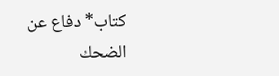كتاب* دفاع عن الضحك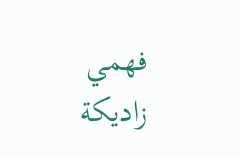فهمي زاديكة